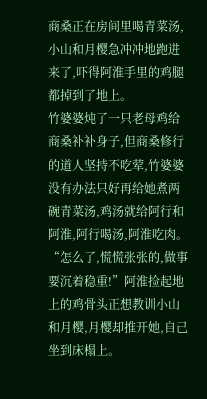商桑正在房间里喝青菜汤,小山和月樱急冲冲地跑进来了,吓得阿淮手里的鸡腿都掉到了地上。
竹婆婆炖了一只老母鸡给商桑补补身子,但商桑修行的道人坚持不吃荤,竹婆婆没有办法只好再给她煮两碗青菜汤,鸡汤就给阿行和阿淮,阿行喝汤,阿淮吃肉。
“怎么了,慌慌张张的,做事要沉着稳重!”阿淮捡起地上的鸡骨头正想教训小山和月樱,月樱却推开她,自己坐到床榻上。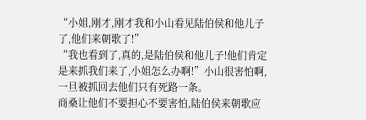“小姐,刚才,刚才我和小山看见陆伯侯和他儿子了,他们来朝歌了!”
“我也看到了,真的,是陆伯侯和他儿子!他们肯定是来抓我们来了,小姐怎么办啊!”小山很害怕啊,一旦被抓回去他们只有死路一条。
商桑让他们不要担心不要害怕,陆伯侯来朝歌应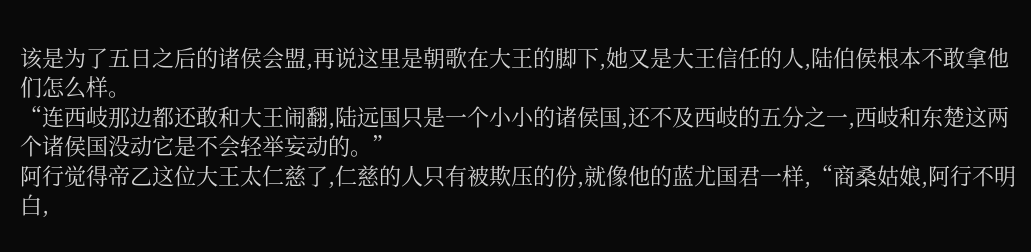该是为了五日之后的诸侯会盟,再说这里是朝歌在大王的脚下,她又是大王信任的人,陆伯侯根本不敢拿他们怎么样。
“连西岐那边都还敢和大王闹翻,陆远国只是一个小小的诸侯国,还不及西岐的五分之一,西岐和东楚这两个诸侯国没动它是不会轻举妄动的。”
阿行觉得帝乙这位大王太仁慈了,仁慈的人只有被欺压的份,就像他的蓝尤国君一样,“商桑姑娘,阿行不明白,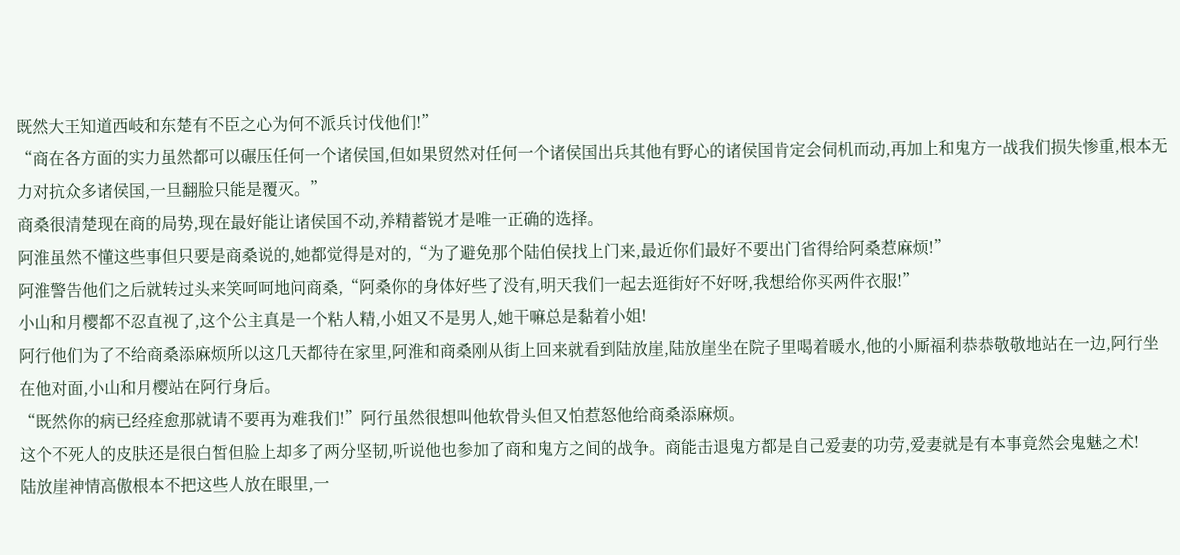既然大王知道西岐和东楚有不臣之心为何不派兵讨伐他们!”
“商在各方面的实力虽然都可以碾压任何一个诸侯国,但如果贸然对任何一个诸侯国出兵其他有野心的诸侯国肯定会伺机而动,再加上和鬼方一战我们损失惨重,根本无力对抗众多诸侯国,一旦翻脸只能是覆灭。”
商桑很清楚现在商的局势,现在最好能让诸侯国不动,养精蓄锐才是唯一正确的选择。
阿淮虽然不懂这些事但只要是商桑说的,她都觉得是对的,“为了避免那个陆伯侯找上门来,最近你们最好不要出门省得给阿桑惹麻烦!”
阿淮警告他们之后就转过头来笑呵呵地问商桑,“阿桑你的身体好些了没有,明天我们一起去逛街好不好呀,我想给你买两件衣服!”
小山和月樱都不忍直视了,这个公主真是一个粘人精,小姐又不是男人,她干嘛总是黏着小姐!
阿行他们为了不给商桑添麻烦所以这几天都待在家里,阿淮和商桑刚从街上回来就看到陆放崖,陆放崖坐在院子里喝着暖水,他的小厮福利恭恭敬敬地站在一边,阿行坐在他对面,小山和月樱站在阿行身后。
“既然你的病已经痊愈那就请不要再为难我们!”阿行虽然很想叫他软骨头但又怕惹怒他给商桑添麻烦。
这个不死人的皮肤还是很白皙但脸上却多了两分坚韧,听说他也参加了商和鬼方之间的战争。商能击退鬼方都是自己爱妻的功劳,爱妻就是有本事竟然会鬼魅之术!
陆放崖神情高傲根本不把这些人放在眼里,一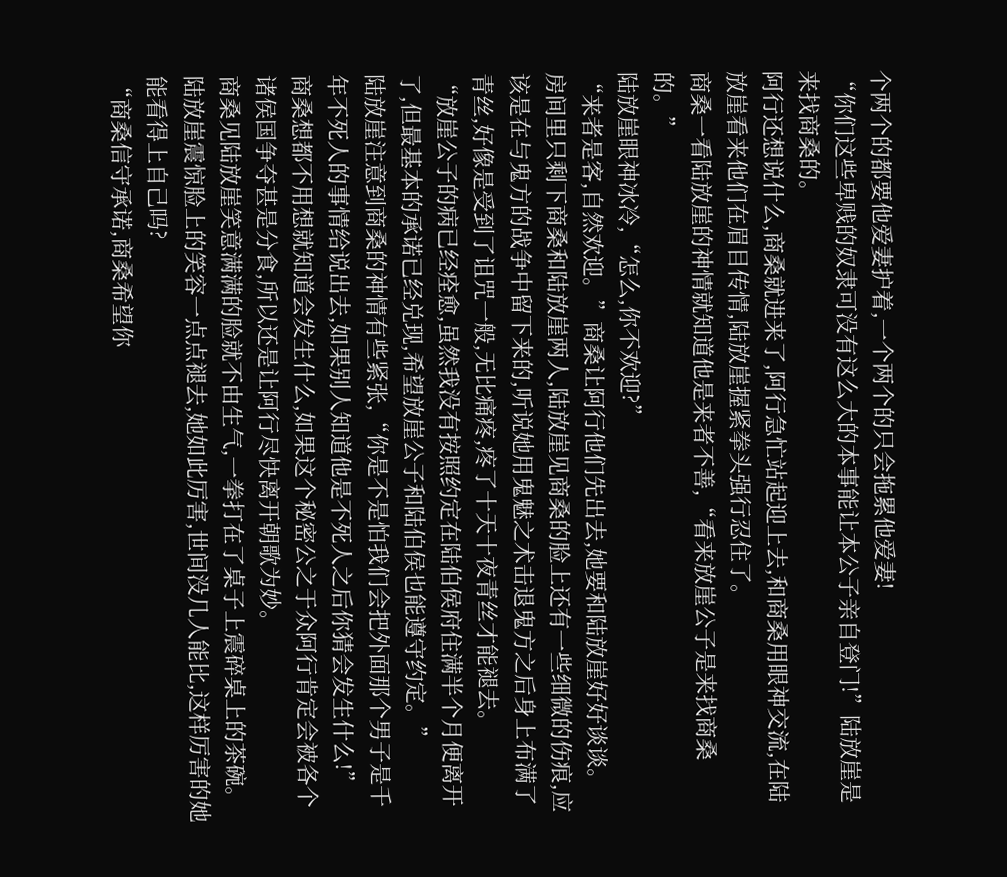个两个的都要他爱妻护着,一个两个的只会拖累他爱妻!
“你们这些卑贱的奴隶可没有这么大的本事能让本公子亲自登门!”陆放崖是来找商桑的。
阿行还想说什么,商桑就进来了,阿行急忙站起迎上去,和商桑用眼神交流,在陆放崖看来他们在眉目传情,陆放崖握紧拳头强行忍住了。
商桑一看陆放崖的神情就知道他是来者不善,“看来放崖公子是来找商桑的。”
陆放崖眼神冰冷,“怎么,你不欢迎?”
“来者是客,自然欢迎。”商桑让阿行他们先出去,她要和陆放崖好好谈谈。
房间里只剩下商桑和陆放崖两人,陆放崖见商桑的脸上还有一些细微的伤痕,应该是在与鬼方的战争中留下来的,听说她用鬼魅之术击退鬼方之后身上布满了青丝,好像是受到了诅咒一般,无比痛疼,疼了十天十夜青丝才能褪去。
“放崖公子的病已经痊愈,虽然我没有按照约定在陆伯侯府住满半个月便离开了,但最基本的承诺已经兑现,希望放崖公子和陆伯侯也能遵守约定。”
陆放崖注意到商桑的神情有些紧张,“你是不是怕我们会把外面那个男子是千年不死人的事情给说出去,如果别人知道他是不死人之后你猜会发生什么!”
商桑想都不用想就知道会发生什么,如果这个秘密公之于众阿行肯定会被各个诸侯国争夺甚是分食,所以还是让阿行尽快离开朝歌为妙。
商桑见陆放崖笑意满满的脸就不由生气,一拳打在了桌子上震碎桌上的茶碗。陆放崖震惊脸上的笑容一点点褪去,她如此厉害,世间没几人能比,这样厉害的她能看得上自己吗?
“商桑信守承诺,商桑希望你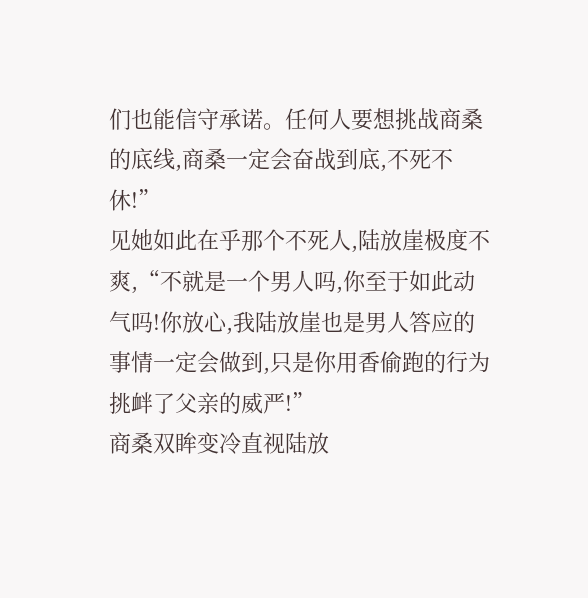们也能信守承诺。任何人要想挑战商桑的底线,商桑一定会奋战到底,不死不休!”
见她如此在乎那个不死人,陆放崖极度不爽,“不就是一个男人吗,你至于如此动气吗!你放心,我陆放崖也是男人答应的事情一定会做到,只是你用香偷跑的行为挑衅了父亲的威严!”
商桑双眸变冷直视陆放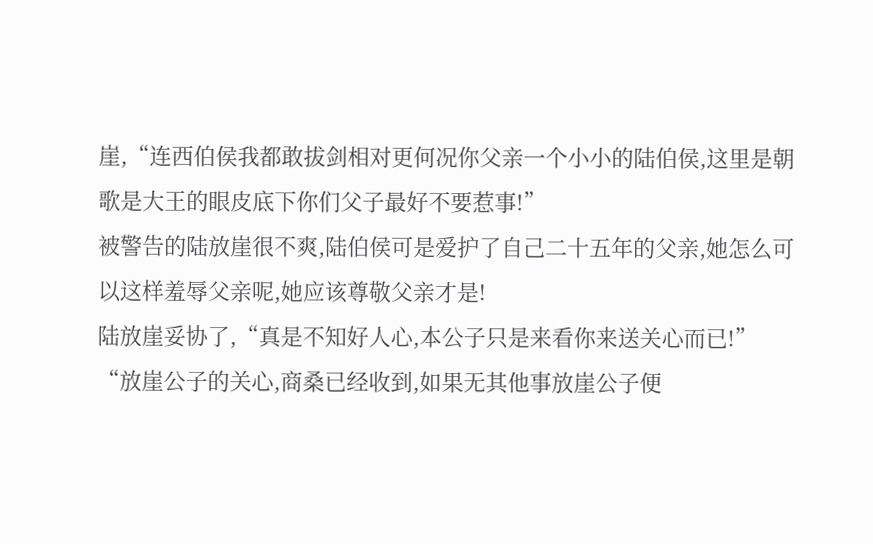崖,“连西伯侯我都敢拔剑相对更何况你父亲一个小小的陆伯侯,这里是朝歌是大王的眼皮底下你们父子最好不要惹事!”
被警告的陆放崖很不爽,陆伯侯可是爱护了自己二十五年的父亲,她怎么可以这样羞辱父亲呢,她应该尊敬父亲才是!
陆放崖妥协了,“真是不知好人心,本公子只是来看你来送关心而已!”
“放崖公子的关心,商桑已经收到,如果无其他事放崖公子便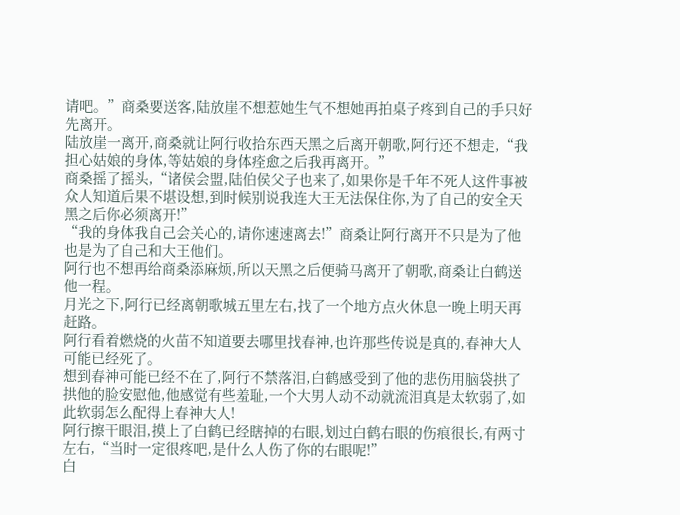请吧。”商桑要送客,陆放崖不想惹她生气不想她再拍桌子疼到自己的手只好先离开。
陆放崖一离开,商桑就让阿行收拾东西天黑之后离开朝歌,阿行还不想走,“我担心姑娘的身体,等姑娘的身体痊愈之后我再离开。”
商桑摇了摇头,“诸侯会盟,陆伯侯父子也来了,如果你是千年不死人这件事被众人知道后果不堪设想,到时候别说我连大王无法保住你,为了自己的安全天黑之后你必须离开!”
“我的身体我自己会关心的,请你速速离去!”商桑让阿行离开不只是为了他也是为了自己和大王他们。
阿行也不想再给商桑添麻烦,所以天黑之后便骑马离开了朝歌,商桑让白鹤送他一程。
月光之下,阿行已经离朝歌城五里左右,找了一个地方点火休息一晚上明天再赶路。
阿行看着燃烧的火苗不知道要去哪里找春神,也许那些传说是真的,春神大人可能已经死了。
想到春神可能已经不在了,阿行不禁落泪,白鹤感受到了他的悲伤用脑袋拱了拱他的脸安慰他,他感觉有些羞耻,一个大男人动不动就流泪真是太软弱了,如此软弱怎么配得上春神大人!
阿行擦干眼泪,摸上了白鹤已经瞎掉的右眼,划过白鹤右眼的伤痕很长,有两寸左右,“当时一定很疼吧,是什么人伤了你的右眼呢!”
白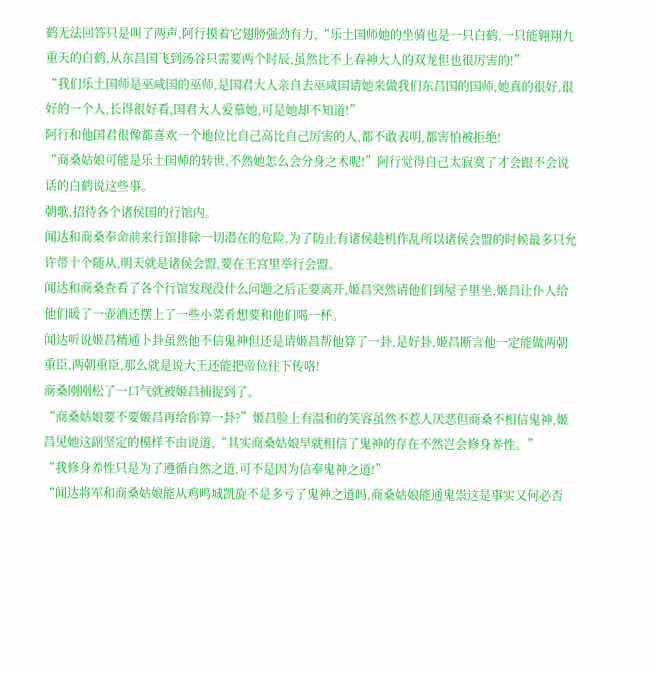鹤无法回答只是叫了两声,阿行摸着它翅膀强劲有力,“乐土国师她的坐骑也是一只白鹤,一只能翱翔九重天的白鹤,从东昌国飞到汤谷只需要两个时辰,虽然比不上春神大人的双龙但也很厉害的!”
“我们乐土国师是巫咸国的巫师,是国君大人亲自去巫咸国请她来做我们东昌国的国师,她真的很好,很好的一个人,长得很好看,国君大人爱慕她,可是她却不知道!”
阿行和他国君很像都喜欢一个地位比自己高比自己厉害的人,都不敢表明,都害怕被拒绝!
“商桑姑娘可能是乐土国师的转世,不然她怎么会分身之术呢!”阿行觉得自己太寂寞了才会跟不会说话的白鹤说这些事。
朝歌,招待各个诸侯国的行馆内。
闻达和商桑奉命前来行馆排除一切潜在的危险,为了防止有诸侯趁机作乱所以诸侯会盟的时候最多只允许带十个随从,明天就是诸侯会盟,要在王宫里举行会盟。
闻达和商桑查看了各个行馆发现没什么问题之后正要离开,姬昌突然请他们到屋子里坐,姬昌让仆人给他们暖了一壶酒还摆上了一些小菜肴想要和他们喝一杯。
闻达听说姬昌精通卜卦虽然他不信鬼神但还是请姬昌帮他算了一卦,是好卦,姬昌断言他一定能做两朝重臣,两朝重臣,那么就是说大王还能把帝位往下传咯!
商桑刚刚松了一口气就被姬昌捕捉到了。
“商桑姑娘要不要姬昌再给你算一卦?”姬昌脸上有温和的笑容虽然不惹人厌恶但商桑不相信鬼神,姬昌见她这副坚定的模样不由说道,“其实商桑姑娘早就相信了鬼神的存在不然岂会修身养性。”
“我修身养性只是为了遵循自然之道,可不是因为信奉鬼神之道!”
“闻达将军和商桑姑娘能从鸡鸣城凯旋不是多亏了鬼神之道吗,商桑姑娘能通鬼祟这是事实又何必否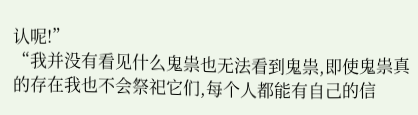认呢!”
“我并没有看见什么鬼祟也无法看到鬼祟,即使鬼祟真的存在我也不会祭祀它们,每个人都能有自己的信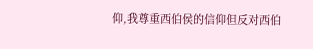仰,我尊重西伯侯的信仰但反对西伯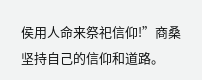侯用人命来祭祀信仰!”商桑坚持自己的信仰和道路。